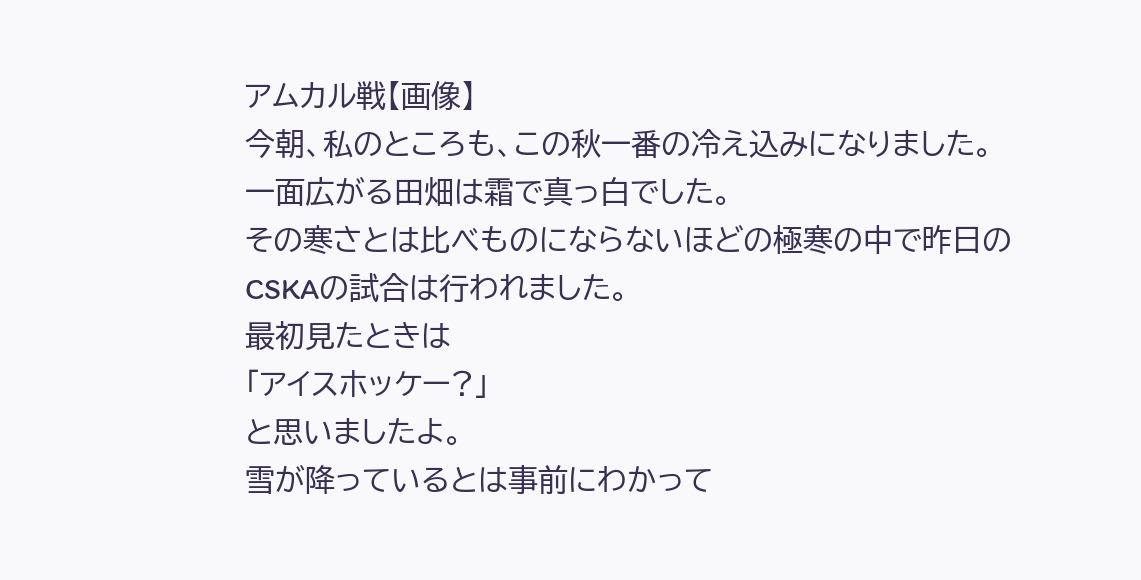アムカル戦【画像】
今朝、私のところも、この秋一番の冷え込みになりました。
一面広がる田畑は霜で真っ白でした。
その寒さとは比べものにならないほどの極寒の中で昨日のCSKAの試合は行われました。
最初見たときは
「アイスホッケー?」
と思いましたよ。
雪が降っているとは事前にわかって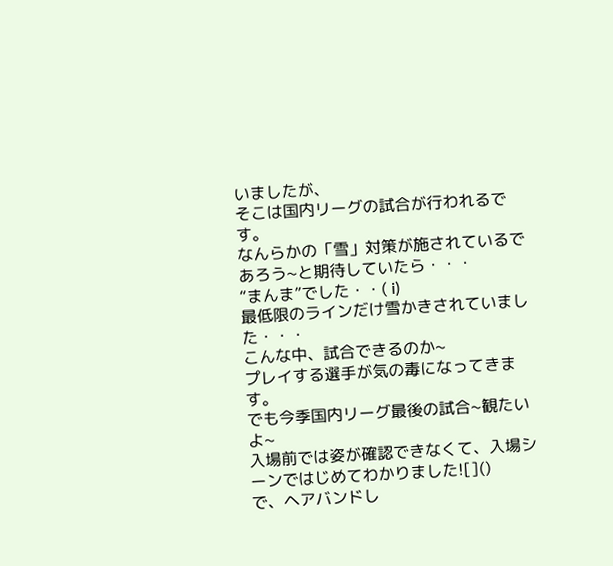いましたが、
そこは国内リーグの試合が行われるです。
なんらかの「雪」対策が施されているであろう~と期待していたら・・・
“まんま”でした・・( i)
最低限のラインだけ雪かきされていました・・・
こんな中、試合できるのか~
プレイする選手が気の毒になってきます。
でも今季国内リーグ最後の試合~観たいよ~
入場前では姿が確認できなくて、入場シーンではじめてわかりました![]()
で、ヘアバンドし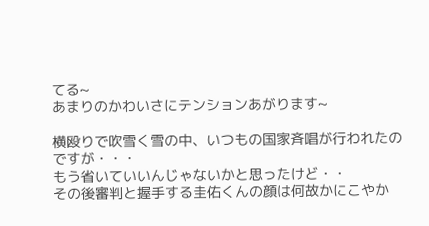てる~
あまりのかわいさにテンションあがります~

横殴りで吹雪く雪の中、いつもの国家斉唱が行われたのですが・・・
もう省いていいんじゃないかと思ったけど・・
その後審判と握手する圭佑くんの顔は何故かにこやか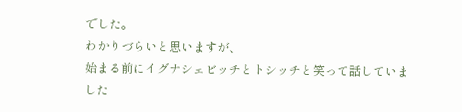でした。
わかりづらいと思いますが、
始まる前にイグナシェビッチとトシッチと笑って話していました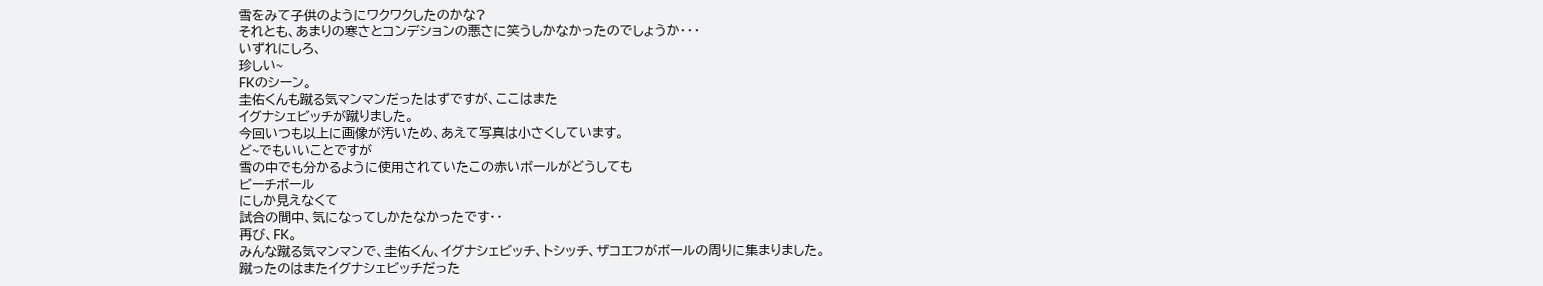雪をみて子供のようにワクワクしたのかな?
それとも、あまりの寒さとコンデションの悪さに笑うしかなかったのでしょうか・・・
いずれにしろ、
珍しい~
FKのシーン。
圭佑くんも蹴る気マンマンだったはずですが、ここはまた
イグナシェビッチが蹴りました。
今回いつも以上に画像が汚いため、あえて写真は小さくしています。
ど~でもいいことですが
雪の中でも分かるように使用されていたこの赤いボールがどうしても
ビーチボール
にしか見えなくて
試合の間中、気になってしかたなかったです・・
再び、FK。
みんな蹴る気マンマンで、圭佑くん、イグナシェビッチ、トシッチ、ザコエフがボールの周りに集まりました。
蹴ったのはまたイグナシェビッチだった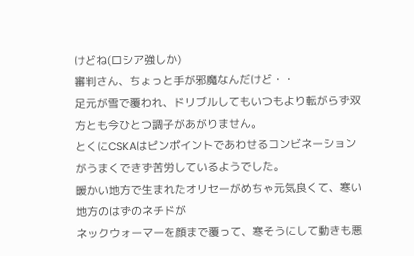けどね(ロシア強しか)
審判さん、ちょっと手が邪魔なんだけど・・
足元が雪で覆われ、ドリブルしてもいつもより転がらず双方とも今ひとつ調子があがりません。
とくにCSKAはピンポイントであわせるコンビネーションがうまくできず苦労しているようでした。
暖かい地方で生まれたオリセーがめちゃ元気良くて、寒い地方のはずのネチドが
ネックウォーマーを顔まで覆って、寒そうにして動きも悪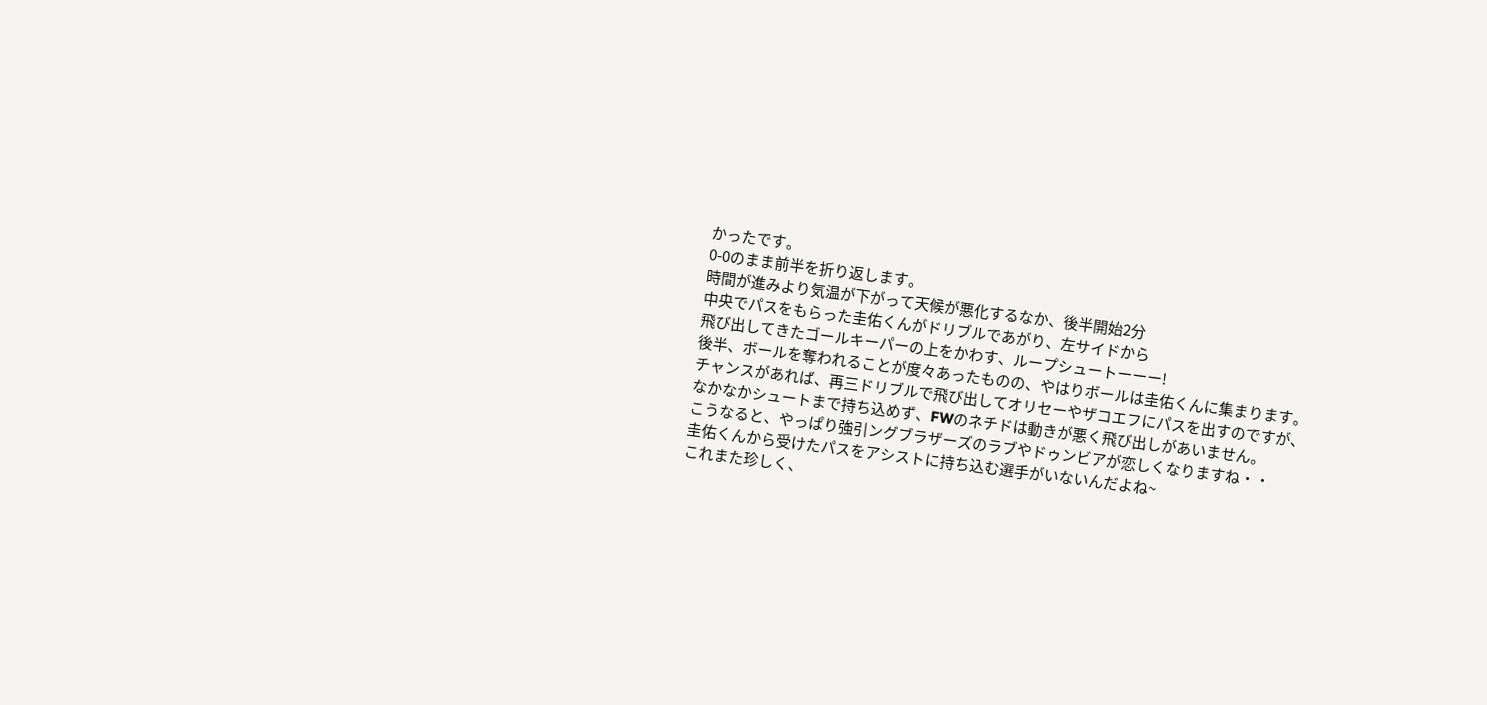かったです。
0-0のまま前半を折り返します。
時間が進みより気温が下がって天候が悪化するなか、後半開始2分
中央でパスをもらった圭佑くんがドリブルであがり、左サイドから
飛び出してきたゴールキーパーの上をかわす、ループシュートーーー!
後半、ボールを奪われることが度々あったものの、やはりボールは圭佑くんに集まります。
チャンスがあれば、再三ドリブルで飛び出してオリセーやザコエフにパスを出すのですが、
なかなかシュートまで持ち込めず、FWのネチドは動きが悪く飛び出しがあいません。
こうなると、やっぱり強引ングブラザーズのラブやドゥンビアが恋しくなりますね・・
圭佑くんから受けたパスをアシストに持ち込む選手がいないんだよね~
これまた珍しく、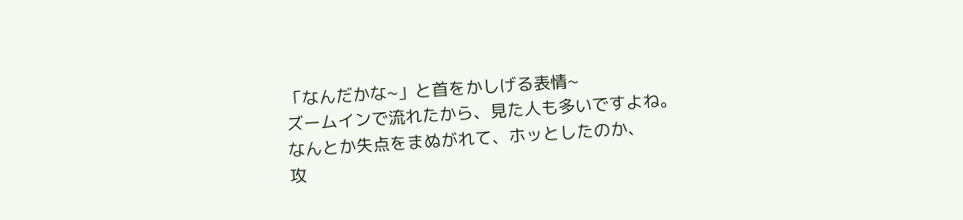「なんだかな~」と首をかしげる表情~
ズームインで流れたから、見た人も多いですよね。
なんとか失点をまぬがれて、ホッとしたのか、
攻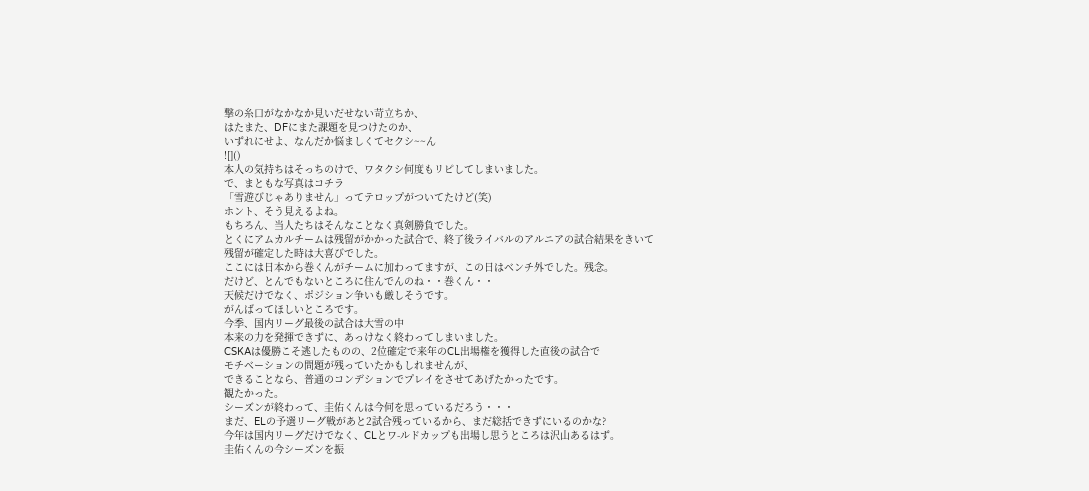撃の糸口がなかなか見いだせない苛立ちか、
はたまた、DFにまた課題を見つけたのか、
いずれにせよ、なんだか悩ましくてセクシ~~ん
![]()
本人の気持ちはそっちのけで、ワタクシ何度もリピしてしまいました。
で、まともな写真はコチラ
「雪遊びじゃありません」ってテロップがついてたけど(笑)
ホント、そう見えるよね。
もちろん、当人たちはそんなことなく真剣勝負でした。
とくにアムカルチームは残留がかかった試合で、終了後ライバルのアルニアの試合結果をきいて
残留が確定した時は大喜びでした。
ここには日本から巻くんがチームに加わってますが、この日はベンチ外でした。残念。
だけど、とんでもないところに住んでんのね・・巻くん・・
天候だけでなく、ポジション争いも厳しそうです。
がんばってほしいところです。
今季、国内リーグ最後の試合は大雪の中
本来の力を発揮できずに、あっけなく終わってしまいました。
CSKAは優勝こそ逃したものの、2位確定で来年のCL出場権を獲得した直後の試合で
モチベーションの問題が残っていたかもしれませんが、
できることなら、普通のコンデションでプレイをさせてあげたかったです。
観たかった。
シーズンが終わって、圭佑くんは今何を思っているだろう・・・
まだ、ELの予選リーグ戦があと2試合残っているから、まだ総括できずにいるのかな?
今年は国内リーグだけでなく、CLとワ-ルドカップも出場し思うところは沢山あるはず。
圭佑くんの今シーズンを振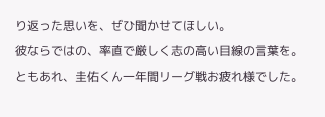り返った思いを、ぜひ聞かせてほしい。
彼ならではの、率直で厳しく志の高い目線の言葉を。
ともあれ、圭佑くん一年間リーグ戦お疲れ様でした。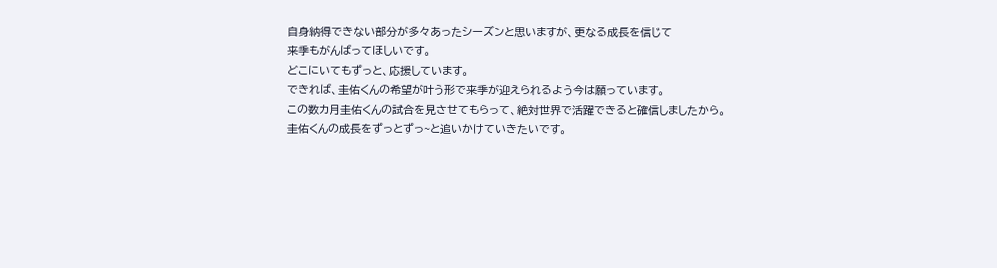自身納得できない部分が多々あったシーズンと思いますが、更なる成長を信じて
来季もがんばってほしいです。
どこにいてもずっと、応援しています。
できれば、圭佑くんの希望が叶う形で来季が迎えられるよう今は願っています。
この数カ月圭佑くんの試合を見させてもらって、絶対世界で活躍できると確信しましたから。
圭佑くんの成長をずっとずっ~と追いかけていきたいです。